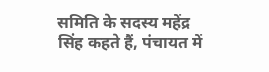समिति के सदस्य महेंद्र सिंह कहते हैं, पंचायत में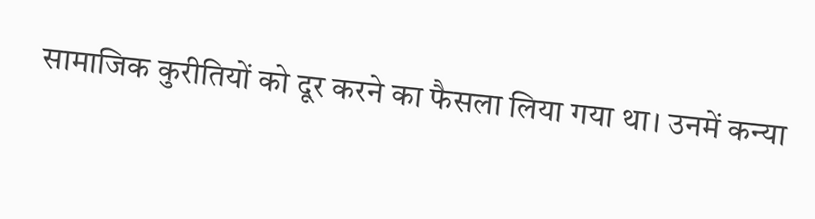सामाजिक कुरीतियों को दूर करने का फैसला लिया गया था। उनमें कन्या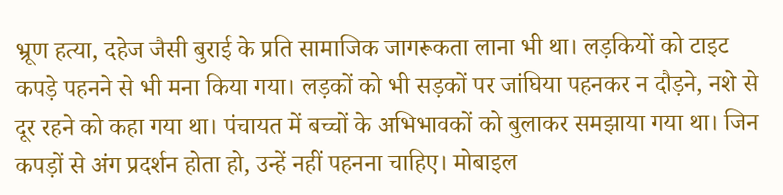भ्रूण हत्या, दहेज जैसी बुराई के प्रति सामाजिक जागरूकता लाना भी था। लड़कियों को टाइट कपड़े पहनने से भी मना किया गया। लड़कों को भी सड़कों पर जांघिया पहनकर न दौड़ने, नशे से दूर रहने को कहा गया था। पंचायत में बच्चों के अभिभावकों को बुलाकर समझाया गया था। जिन कपड़ों से अंग प्रदर्शन होता हो, उन्हें नहीं पहनना चाहिए। मोबाइल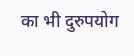का भी दुरुपयोग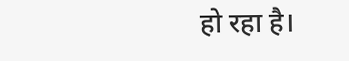हो रहा है।